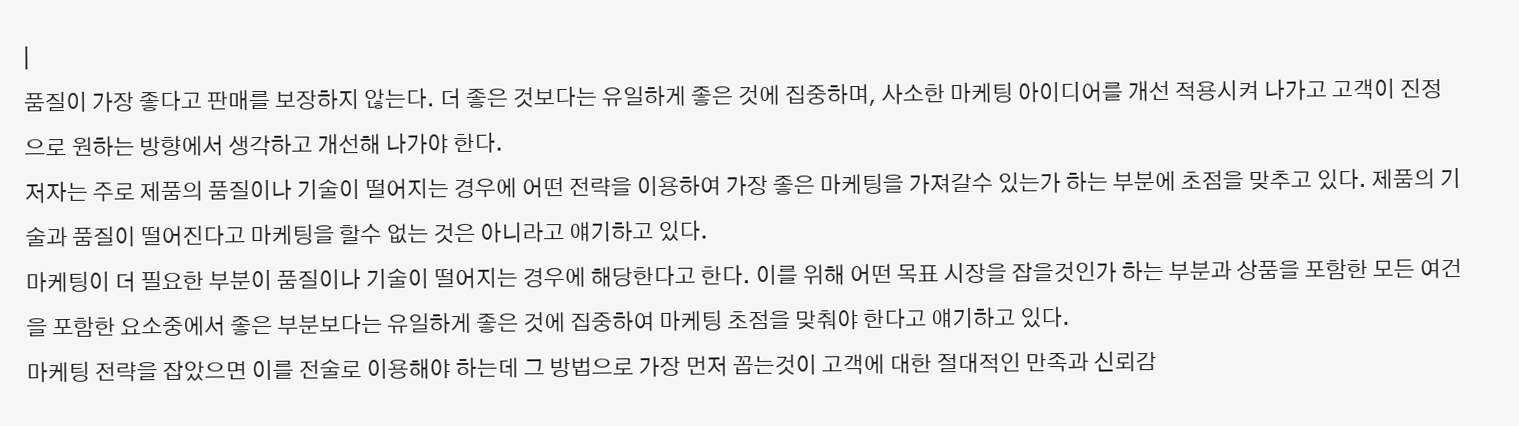|
품질이 가장 좋다고 판매를 보장하지 않는다. 더 좋은 것보다는 유일하게 좋은 것에 집중하며, 사소한 마케팅 아이디어를 개선 적용시켜 나가고 고객이 진정으로 원하는 방향에서 생각하고 개선해 나가야 한다.
저자는 주로 제품의 품질이나 기술이 떨어지는 경우에 어떤 전략을 이용하여 가장 좋은 마케팅을 가져갈수 있는가 하는 부분에 초점을 맞추고 있다. 제품의 기술과 품질이 떨어진다고 마케팅을 할수 없는 것은 아니라고 얘기하고 있다.
마케팅이 더 필요한 부분이 품질이나 기술이 떨어지는 경우에 해당한다고 한다. 이를 위해 어떤 목표 시장을 잡을것인가 하는 부분과 상품을 포함한 모든 여건을 포함한 요소중에서 좋은 부분보다는 유일하게 좋은 것에 집중하여 마케팅 초점을 맞춰야 한다고 얘기하고 있다.
마케팅 전략을 잡았으면 이를 전술로 이용해야 하는데 그 방법으로 가장 먼저 꼽는것이 고객에 대한 절대적인 만족과 신뢰감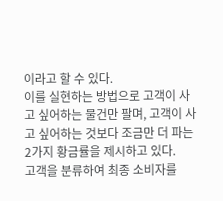이라고 할 수 있다.
이를 실현하는 방법으로 고객이 사고 싶어하는 물건만 팔며, 고객이 사고 싶어하는 것보다 조금만 더 파는 2가지 황금률을 제시하고 있다.
고객을 분류하여 최종 소비자를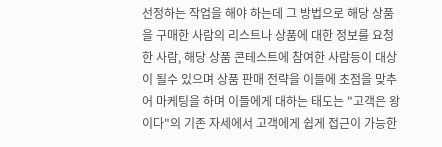선정하는 작업을 해야 하는데 그 방법으로 해당 상품을 구매한 사람의 리스트나 상품에 대한 정보를 요청한 사람, 해당 상품 콘테스트에 참여한 사람등이 대상이 될수 있으며 상품 판매 전략을 이들에 초점을 맞추어 마케팅을 하며 이들에게 대하는 태도는 "고객은 왕이다"의 기존 자세에서 고객에게 쉽게 접근이 가능한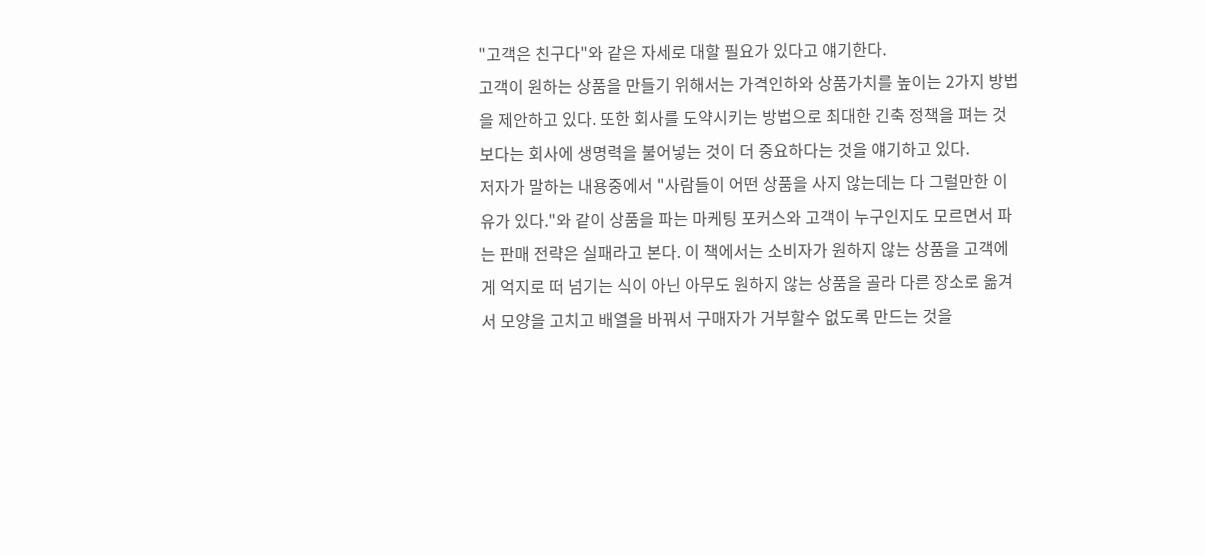"고객은 친구다"와 같은 자세로 대할 필요가 있다고 얘기한다.
고객이 원하는 상품을 만들기 위해서는 가격인하와 상품가치를 높이는 2가지 방법을 제안하고 있다. 또한 회사를 도약시키는 방법으로 최대한 긴축 정책을 펴는 것보다는 회사에 생명력을 불어넣는 것이 더 중요하다는 것을 얘기하고 있다.
저자가 말하는 내용중에서 "사람들이 어떤 상품을 사지 않는데는 다 그럴만한 이유가 있다."와 같이 상품을 파는 마케팅 포커스와 고객이 누구인지도 모르면서 파는 판매 전략은 실패라고 본다. 이 책에서는 소비자가 원하지 않는 상품을 고객에게 억지로 떠 넘기는 식이 아닌 아무도 원하지 않는 상품을 골라 다른 장소로 옮겨서 모양을 고치고 배열을 바꿔서 구매자가 거부할수 없도록 만드는 것을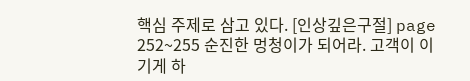핵심 주제로 삼고 있다. [인상깊은구절] page 252~255 순진한 멍청이가 되어라. 고객이 이기게 하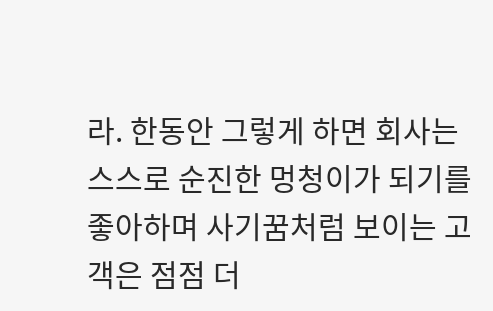라. 한동안 그렇게 하면 회사는 스스로 순진한 멍청이가 되기를 좋아하며 사기꿈처럼 보이는 고객은 점점 더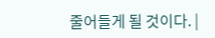줄어들게 될 것이다. |